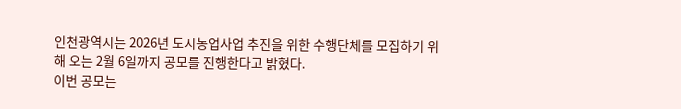인천광역시는 2026년 도시농업사업 추진을 위한 수행단체를 모집하기 위해 오는 2월 6일까지 공모를 진행한다고 밝혔다.
이번 공모는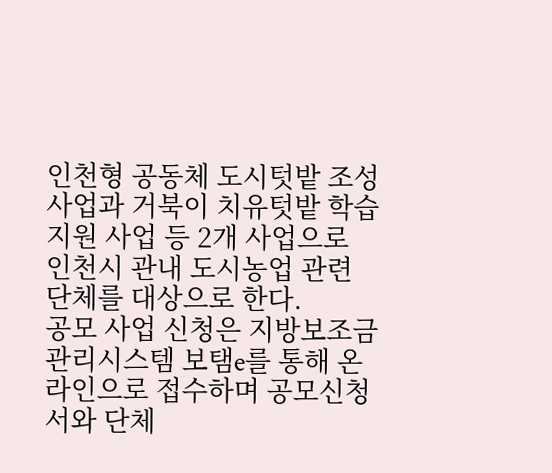인천형 공동체 도시텃밭 조성사업과 거북이 치유텃밭 학습지원 사업 등 2개 사업으로 인천시 관내 도시농업 관련 단체를 대상으로 한다.
공모 사업 신청은 지방보조금관리시스템 보탬e를 통해 온라인으로 접수하며 공모신청서와 단체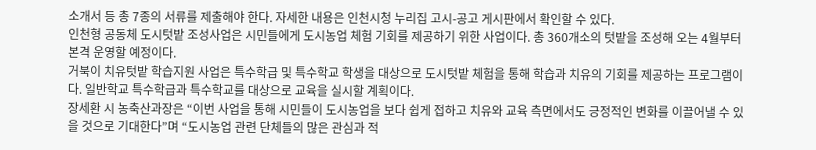소개서 등 총 7종의 서류를 제출해야 한다. 자세한 내용은 인천시청 누리집 고시-공고 게시판에서 확인할 수 있다.
인천형 공동체 도시텃밭 조성사업은 시민들에게 도시농업 체험 기회를 제공하기 위한 사업이다. 총 360개소의 텃밭을 조성해 오는 4월부터 본격 운영할 예정이다.
거북이 치유텃밭 학습지원 사업은 특수학급 및 특수학교 학생을 대상으로 도시텃밭 체험을 통해 학습과 치유의 기회를 제공하는 프로그램이다. 일반학교 특수학급과 특수학교를 대상으로 교육을 실시할 계획이다.
장세환 시 농축산과장은 “이번 사업을 통해 시민들이 도시농업을 보다 쉽게 접하고 치유와 교육 측면에서도 긍정적인 변화를 이끌어낼 수 있을 것으로 기대한다”며 “도시농업 관련 단체들의 많은 관심과 적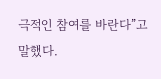극적인 참여를 바란다”고 말했다.